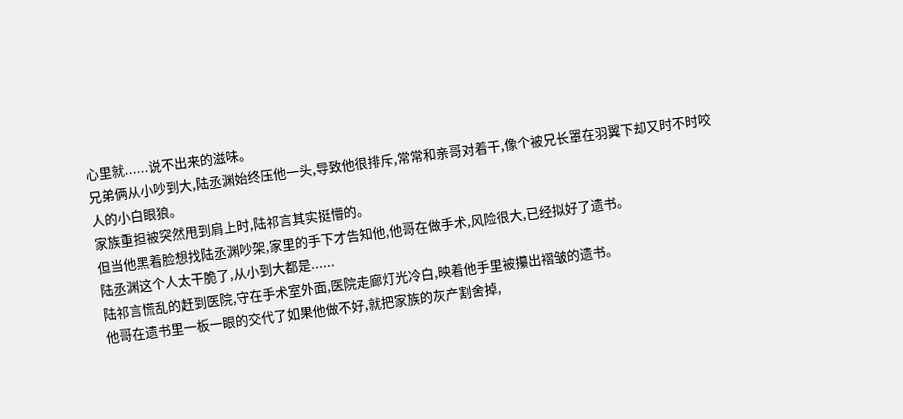心里就......说不出来的滋味。
兄弟俩从小吵到大,陆丞渊始终压他一头,导致他很排斥,常常和亲哥对着干,像个被兄长罩在羽翼下却又时不时咬人的小白眼狼。
家族重担被突然甩到肩上时,陆祁言其实挺懵的。
但当他黑着脸想找陆丞渊吵架,家里的手下才告知他,他哥在做手术,风险很大,已经拟好了遗书。
陆丞渊这个人太干脆了,从小到大都是......
陆祁言慌乱的赶到医院,守在手术室外面,医院走廊灯光冷白,映着他手里被攥出褶皱的遗书。
他哥在遗书里一板一眼的交代了如果他做不好,就把家族的灰产割舍掉,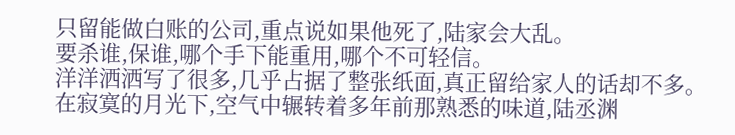只留能做白账的公司,重点说如果他死了,陆家会大乱。
要杀谁,保谁,哪个手下能重用,哪个不可轻信。
洋洋洒洒写了很多,几乎占据了整张纸面,真正留给家人的话却不多。
在寂寞的月光下,空气中辗转着多年前那熟悉的味道,陆丞渊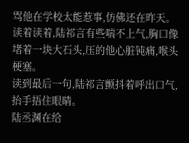骂他在学校太能惹事,仿佛还在昨天。
读着读着,陆祁言有些喘不上气,胸口像堵着一块大石头,压的他心脏钝痛,喉头梗塞。
读到最后一句,陆祁言颤抖着呼出口气,抬手捂住眼睛。
陆丞渊在给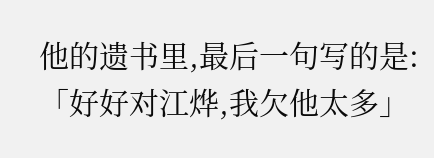他的遗书里,最后一句写的是:
「好好对江烨,我欠他太多」